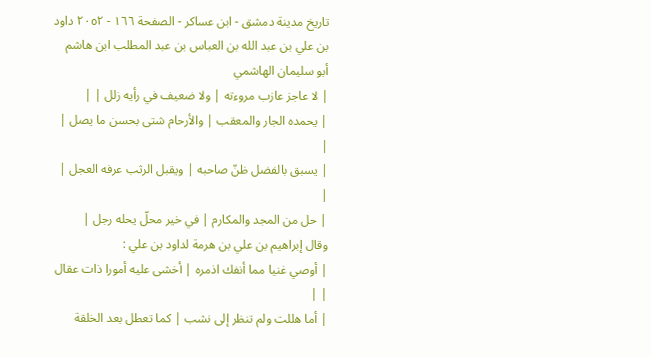تاريخ مدينة دمشق - ابن عساكر - الصفحة ١٦٦ - ٢٠٥٢ داود بن علي بن عبد الله بن العباس بن عبد المطلب ابن هاشم أبو سليمان الهاشمي
| لا عاجز عازب مروءته | ولا ضعيف في رأيه زلل | |
| يحمده الجار والمعقب | والأرحام شتى بحسن ما يصل | |
| يسبق بالفضل ظنّ صاحبه | ويقبل الرثب عرفه العجل | |
| حل من المجد والمكارم | في خير محلّ يحله رجل |
وقال إبراهيم بن علي بن هرمة لداود بن علي :
| أوصي غنيا مما أنفك اذمره | أخشى عليه أمورا ذات عقال | |
| أما هللت ولم تنظر إلى نشب | كما تعطل بعد الخلقة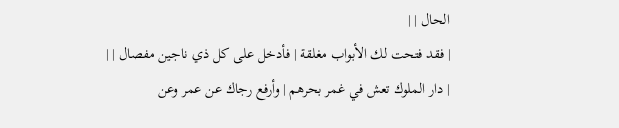الحال | |
| فقد فتحت لك الأبواب مغلقة | فأدخل على كل ذي ناجين مفصال | |
| دار الملوك تعش في غمر بحرهم | وأرفع رجاك عن عمر وعن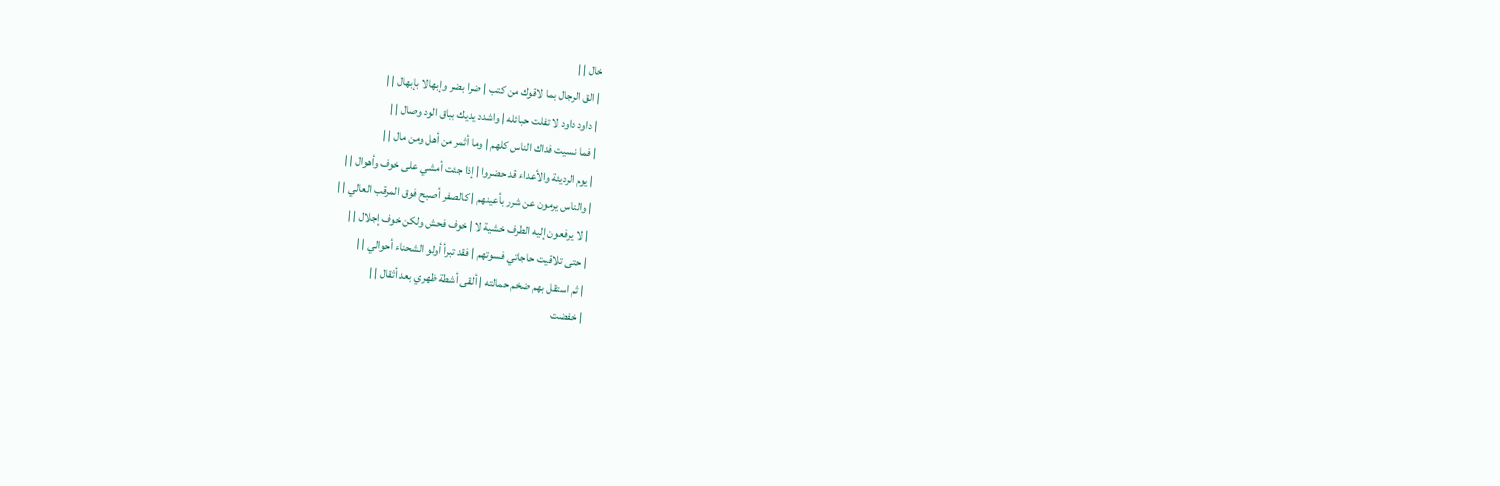خال | |
| الق الرجال بما لاقوك من كتب | ضرا بضر وإبهالا بإبهال | |
| داود داود لا تفلت حبائله | واشدد يديك بباق الود وصال | |
| فما نسيت فداك الناس كلهم | وما أثمر من أهل ومن مال | |
| يوم الرديئة والأعداء قد حضروا | إذا جئت أمشي على خوف وأهوال | |
| والناس يرمون عن شرر بأعينهم | كالصفر أصبح فوق المرقب العالي | |
| لا يرفعون إليه الطرف خشية لا | خوف فحش ولكن خوف إجلال | |
| حتى تلاقيت حاجاتي فسوتهم | فقد تبرأ أولو الشحناء أحوالي | |
| ثم استقل بهم ضخم حمالته | ألقى أشطة ظهري بعد أثقال | |
| خفضت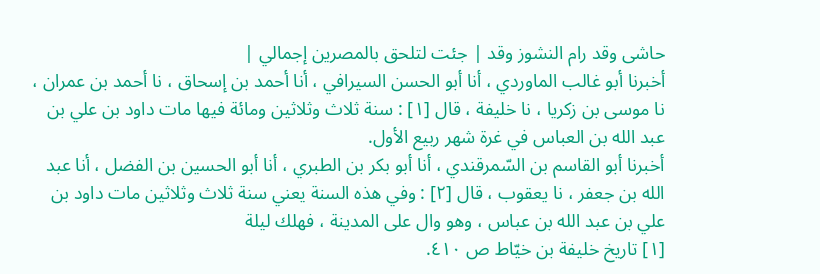حاشى وقد رام النشوز وقد | جئت لتلحق بالمصرين إجمالي |
أخبرنا أبو غالب الماوردي ، أنا أبو الحسن السيرافي ، أنا أحمد بن إسحاق ، نا أحمد بن عمران ، نا موسى بن زكريا ، نا خليفة ، قال [١] : سنة ثلاث وثلاثين ومائة فيها مات داود بن علي بن عبد الله بن العباس في غرة شهر ربيع الأول.
أخبرنا أبو القاسم بن السّمرقندي ، أنا أبو بكر بن الطبري ، أنا أبو الحسين بن الفضل ، أنا عبد الله بن جعفر ، نا يعقوب ، قال [٢] : وفي هذه السنة يعني سنة ثلاث وثلاثين مات داود بن علي بن عبد الله بن عباس ، وهو وال على المدينة ، فهلك ليلة
[١] تاريخ خليفة بن خيّاط ص ٤١٠.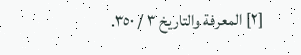[٢] المعرفة والتاريخ ٣ / ٣٥٠.